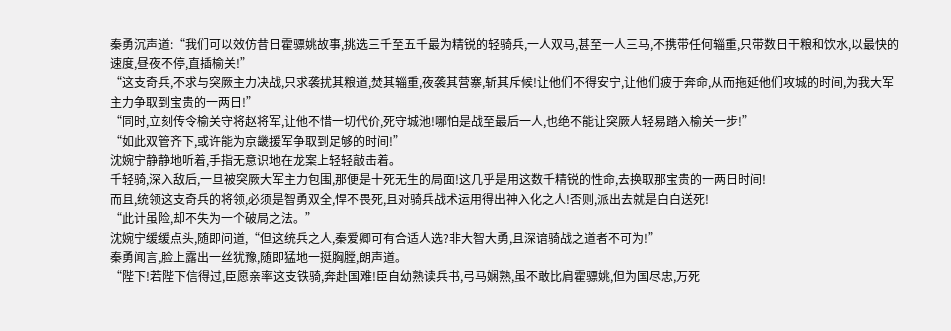秦勇沉声道:“我们可以效仿昔日霍骠姚故事,挑选三千至五千最为精锐的轻骑兵,一人双马,甚至一人三马,不携带任何辎重,只带数日干粮和饮水,以最快的速度,昼夜不停,直插榆关!”
“这支奇兵,不求与突厥主力决战,只求袭扰其粮道,焚其辎重,夜袭其营寨,斩其斥候!让他们不得安宁,让他们疲于奔命,从而拖延他们攻城的时间,为我大军主力争取到宝贵的一两日!”
“同时,立刻传令榆关守将赵将军,让他不惜一切代价,死守城池!哪怕是战至最后一人,也绝不能让突厥人轻易踏入榆关一步!”
“如此双管齐下,或许能为京畿援军争取到足够的时间!”
沈婉宁静静地听着,手指无意识地在龙案上轻轻敲击着。
千轻骑,深入敌后,一旦被突厥大军主力包围,那便是十死无生的局面!这几乎是用这数千精锐的性命,去换取那宝贵的一两日时间!
而且,统领这支奇兵的将领,必须是智勇双全,悍不畏死,且对骑兵战术运用得出神入化之人!否则,派出去就是白白送死!
“此计虽险,却不失为一个破局之法。”
沈婉宁缓缓点头,随即问道,“但这统兵之人,秦爱卿可有合适人选?非大智大勇,且深谙骑战之道者不可为!”
秦勇闻言,脸上露出一丝犹豫,随即猛地一挺胸膛,朗声道。
“陛下!若陛下信得过,臣愿亲率这支铁骑,奔赴国难!臣自幼熟读兵书,弓马娴熟,虽不敢比肩霍骠姚,但为国尽忠,万死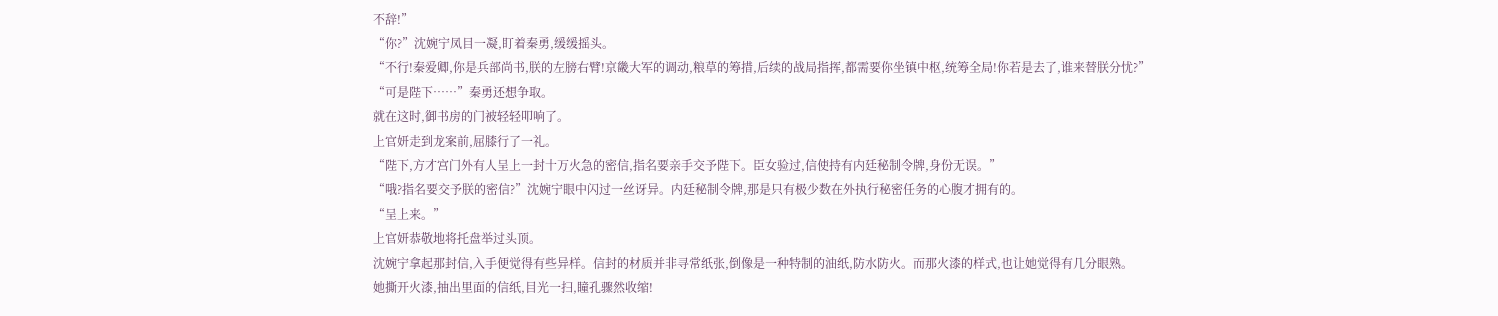不辞!”
“你?”沈婉宁凤目一凝,盯着秦勇,缓缓摇头。
“不行!秦爱卿,你是兵部尚书,朕的左膀右臂!京畿大军的调动,粮草的筹措,后续的战局指挥,都需要你坐镇中枢,统筹全局!你若是去了,谁来替朕分忧?”
“可是陛下……”秦勇还想争取。
就在这时,御书房的门被轻轻叩响了。
上官妍走到龙案前,屈膝行了一礼。
“陛下,方才宫门外有人呈上一封十万火急的密信,指名要亲手交予陛下。臣女验过,信使持有内廷秘制令牌,身份无误。”
“哦?指名要交予朕的密信?”沈婉宁眼中闪过一丝讶异。内廷秘制令牌,那是只有极少数在外执行秘密任务的心腹才拥有的。
“呈上来。”
上官妍恭敬地将托盘举过头顶。
沈婉宁拿起那封信,入手便觉得有些异样。信封的材质并非寻常纸张,倒像是一种特制的油纸,防水防火。而那火漆的样式,也让她觉得有几分眼熟。
她撕开火漆,抽出里面的信纸,目光一扫,瞳孔骤然收缩!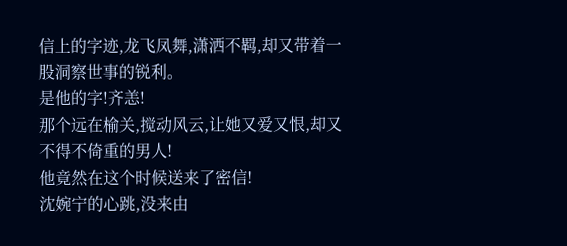信上的字迹,龙飞凤舞,潇洒不羁,却又带着一股洞察世事的锐利。
是他的字!齐恙!
那个远在榆关,搅动风云,让她又爱又恨,却又不得不倚重的男人!
他竟然在这个时候送来了密信!
沈婉宁的心跳,没来由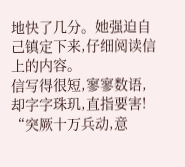地快了几分。她强迫自己镇定下来,仔细阅读信上的内容。
信写得很短,寥寥数语,却字字珠玑,直指要害!
“突厥十万兵动,意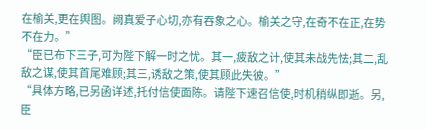在榆关,更在舆图。阙真爱子心切,亦有吞象之心。榆关之守,在奇不在正,在势不在力。”
“臣已布下三子,可为陛下解一时之忧。其一,疲敌之计,使其未战先怯;其二,乱敌之谋,使其首尾难顾;其三,诱敌之策,使其顾此失彼。”
“具体方略,已另函详述,托付信使面陈。请陛下速召信使,时机稍纵即逝。另,臣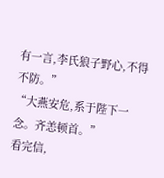有一言,李氏狼子野心,不得不防。”
“大燕安危,系于陛下一念。齐恙顿首。”
看完信,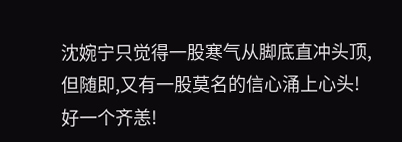沈婉宁只觉得一股寒气从脚底直冲头顶,但随即,又有一股莫名的信心涌上心头!
好一个齐恙!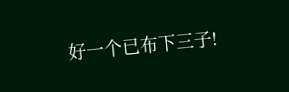好一个已布下三子!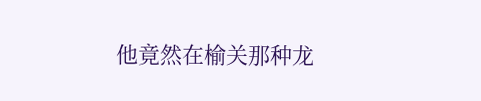他竟然在榆关那种龙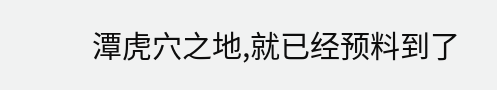潭虎穴之地,就已经预料到了